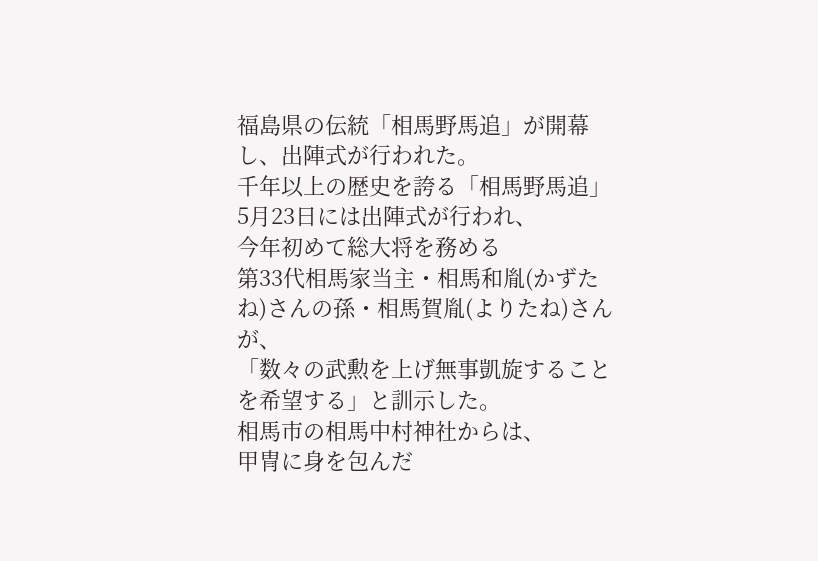福島県の伝統「相馬野馬追」が開幕し、出陣式が行われた。
千年以上の歴史を誇る「相馬野馬追」
5月23日には出陣式が行われ、
今年初めて総大将を務める
第33代相馬家当主・相馬和胤(かずたね)さんの孫・相馬賀胤(よりたね)さんが、
「数々の武勲を上げ無事凱旋することを希望する」と訓示した。
相馬市の相馬中村神社からは、
甲冑に身を包んだ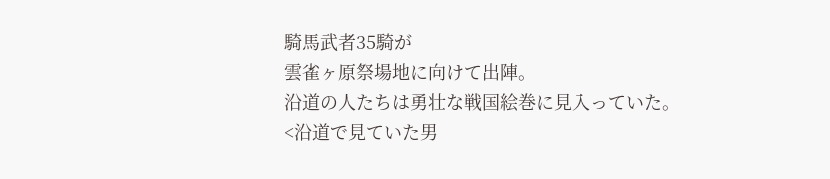騎馬武者35騎が
雲雀ヶ原祭場地に向けて出陣。
沿道の人たちは勇壮な戦国絵巻に見入っていた。
<沿道で見ていた男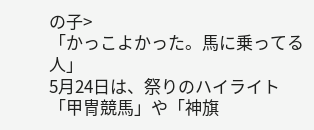の子>
「かっこよかった。馬に乗ってる人」
5月24日は、祭りのハイライト「甲冑競馬」や「神旗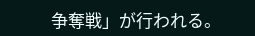争奪戦」が行われる。